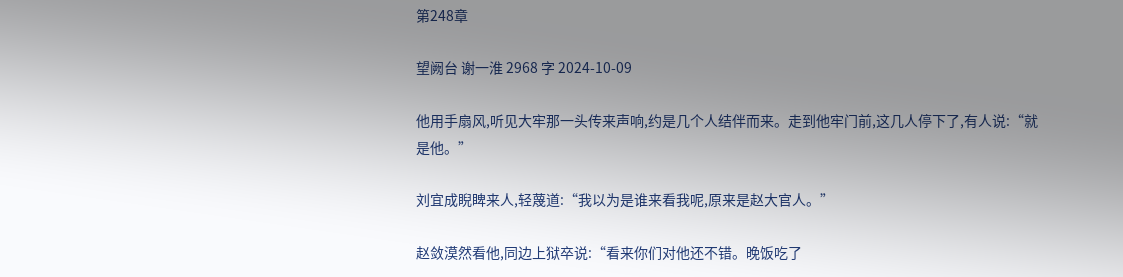第248章

望阙台 谢一淮 2968 字 2024-10-09

他用手扇风,听见大牢那一头传来声响,约是几个人结伴而来。走到他牢门前,这几人停下了,有人说:“就是他。”

刘宜成睨睥来人,轻蔑道:“我以为是谁来看我呢,原来是赵大官人。”

赵敛漠然看他,同边上狱卒说:“看来你们对他还不错。晚饭吃了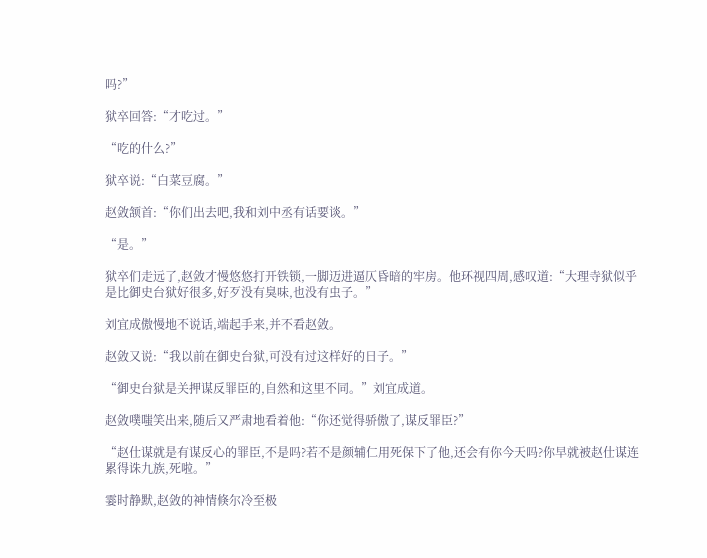吗?”

狱卒回答:“才吃过。”

“吃的什么?”

狱卒说:“白菜豆腐。”

赵敛颔首:“你们出去吧,我和刘中丞有话要谈。”

“是。”

狱卒们走远了,赵敛才慢悠悠打开铁锁,一脚迈进逼仄昏暗的牢房。他环视四周,感叹道:“大理寺狱似乎是比御史台狱好很多,好歹没有臭味,也没有虫子。”

刘宜成傲慢地不说话,端起手来,并不看赵敛。

赵敛又说:“我以前在御史台狱,可没有过这样好的日子。”

“御史台狱是关押谋反罪臣的,自然和这里不同。”刘宜成道。

赵敛噗嗤笑出来,随后又严肃地看着他:“你还觉得骄傲了,谋反罪臣?”

“赵仕谋就是有谋反心的罪臣,不是吗?若不是颜辅仁用死保下了他,还会有你今天吗?你早就被赵仕谋连累得诛九族,死啦。”

霎时静默,赵敛的神情倏尔冷至极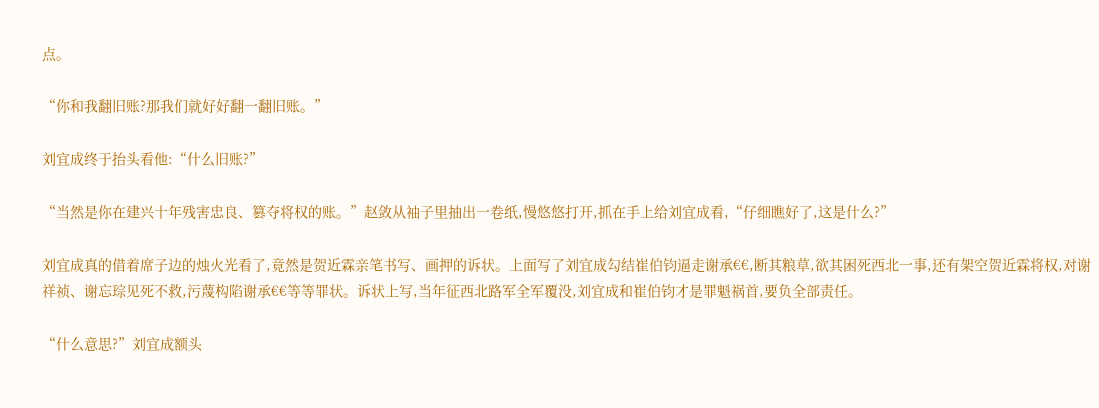点。

“你和我翻旧账?那我们就好好翻一翻旧账。”

刘宜成终于抬头看他:“什么旧账?”

“当然是你在建兴十年残害忠良、篡夺将权的账。”赵敛从袖子里抽出一卷纸,慢悠悠打开,抓在手上给刘宜成看,“仔细瞧好了,这是什么?”

刘宜成真的借着席子边的烛火光看了,竟然是贺近霖亲笔书写、画押的诉状。上面写了刘宜成勾结崔伯钧逼走谢承€€,断其粮草,欲其困死西北一事,还有架空贺近霖将权,对谢祥祯、谢忘琮见死不救,污蔑构陷谢承€€等等罪状。诉状上写,当年征西北路军全军覆没,刘宜成和崔伯钧才是罪魁祸首,要负全部责任。

“什么意思?”刘宜成额头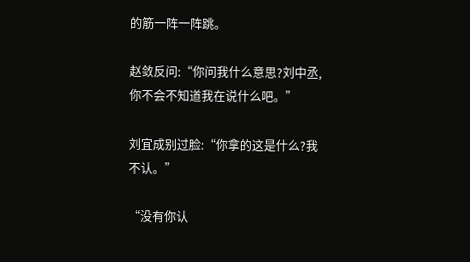的筋一阵一阵跳。

赵敛反问:“你问我什么意思?刘中丞,你不会不知道我在说什么吧。”

刘宜成别过脸:“你拿的这是什么?我不认。”

“没有你认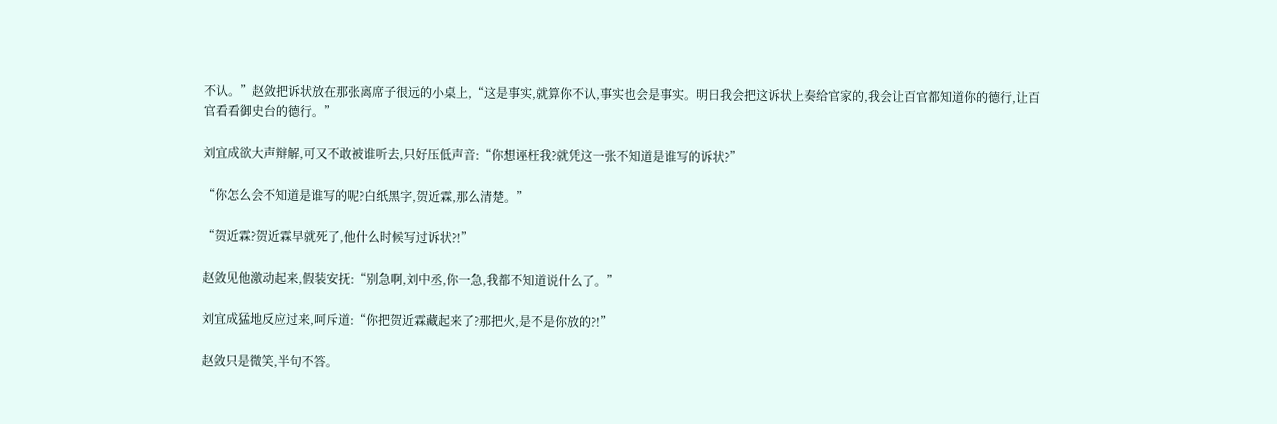不认。”赵敛把诉状放在那张离席子很远的小桌上,“这是事实,就算你不认,事实也会是事实。明日我会把这诉状上奏给官家的,我会让百官都知道你的德行,让百官看看御史台的德行。”

刘宜成欲大声辩解,可又不敢被谁听去,只好压低声音:“你想诬枉我?就凭这一张不知道是谁写的诉状?”

“你怎么会不知道是谁写的呢?白纸黑字,贺近霖,那么清楚。”

“贺近霖?贺近霖早就死了,他什么时候写过诉状?!”

赵敛见他激动起来,假装安抚:“别急啊,刘中丞,你一急,我都不知道说什么了。”

刘宜成猛地反应过来,呵斥道:“你把贺近霖藏起来了?那把火,是不是你放的?!”

赵敛只是微笑,半句不答。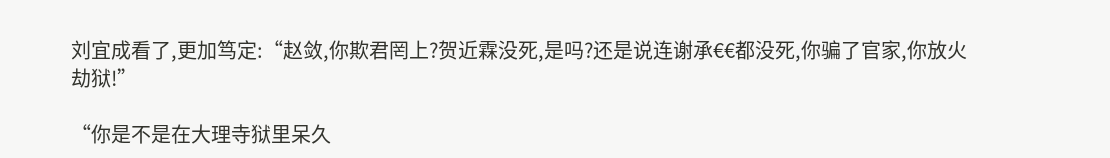刘宜成看了,更加笃定:“赵敛,你欺君罔上?贺近霖没死,是吗?还是说连谢承€€都没死,你骗了官家,你放火劫狱!”

“你是不是在大理寺狱里呆久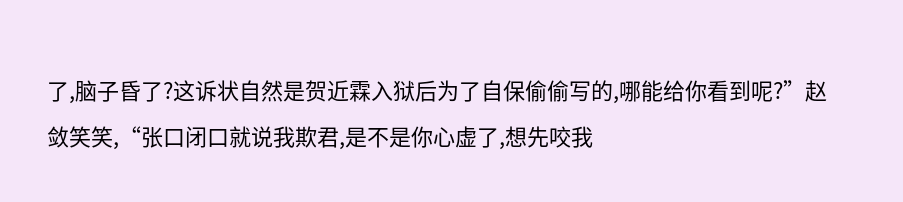了,脑子昏了?这诉状自然是贺近霖入狱后为了自保偷偷写的,哪能给你看到呢?”赵敛笑笑,“张口闭口就说我欺君,是不是你心虚了,想先咬我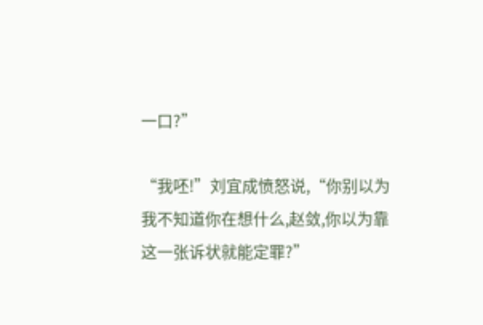一口?”

“我呸!”刘宜成愤怒说,“你别以为我不知道你在想什么,赵敛,你以为靠这一张诉状就能定罪?”